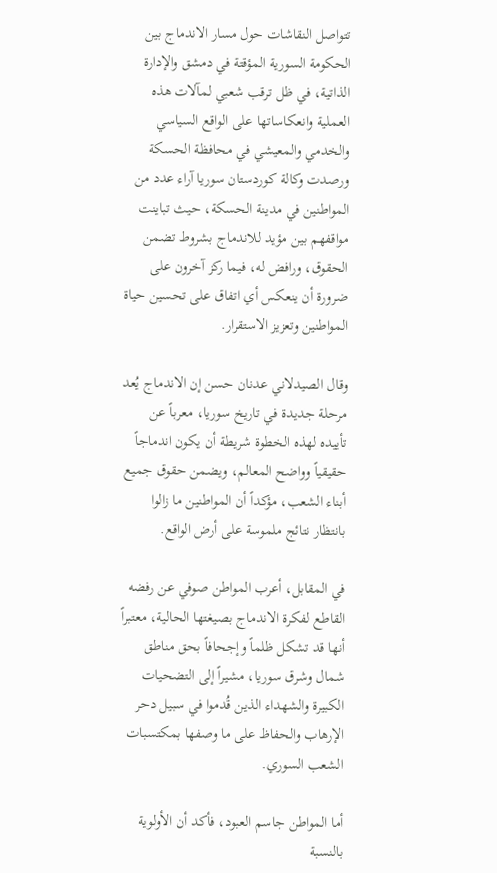تتواصل النقاشات حول مسار الاندماج بين الحكومة السورية المؤقتة في دمشق والإدارة الذاتية، في ظل ترقب شعبي لمآلات هذه العملية وانعكاساتها على الواقع السياسي والخدمي والمعيشي في محافظة الحسكة
ورصدت وكالة كوردستان سوريا آراء عدد من المواطنين في مدينة الحسكة، حيث تباينت مواقفهم بين مؤيد للاندماج بشروط تضمن الحقوق، ورافض له، فيما ركز آخرون على ضرورة أن ينعكس أي اتفاق على تحسين حياة المواطنين وتعزيز الاستقرار.

وقال الصيدلاني عدنان حسن إن الاندماج يُعد مرحلة جديدة في تاريخ سوريا، معرباً عن تأييده لهذه الخطوة شريطة أن يكون اندماجاً حقيقياً وواضح المعالم، ويضمن حقوق جميع أبناء الشعب، مؤكداً أن المواطنين ما زالوا بانتظار نتائج ملموسة على أرض الواقع.

في المقابل، أعرب المواطن صوفي عن رفضه القاطع لفكرة الاندماج بصيغتها الحالية، معتبراً أنها قد تشكل ظلماً وإجحافاً بحق مناطق شمال وشرق سوريا، مشيراً إلى التضحيات الكبيرة والشهداء الذين قُدموا في سبيل دحر الإرهاب والحفاظ على ما وصفها بمكتسبات الشعب السوري.

أما المواطن جاسم العبود، فأكد أن الأولوية بالنسبة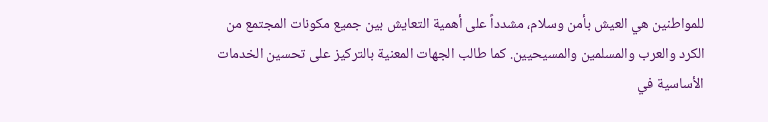للمواطنين هي العيش بأمن وسلام، مشدداً على أهمية التعايش بين جميع مكونات المجتمع من الكرد والعرب والمسلمين والمسيحيين. كما طالب الجهات المعنية بالتركيز على تحسين الخدمات الأساسية في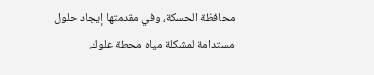محافظة الحسكة، وفي مقدمتها إيجاد حلول مستدامة لمشكلة مياه محطة علوك.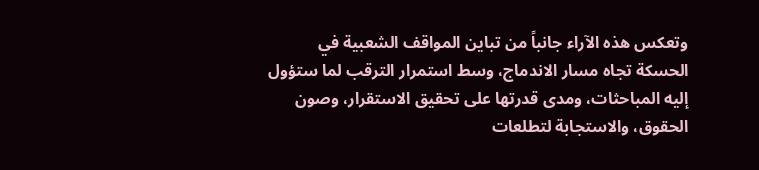وتعكس هذه الآراء جانباً من تباين المواقف الشعبية في الحسكة تجاه مسار الاندماج، وسط استمرار الترقب لما ستؤول إليه المباحثات، ومدى قدرتها على تحقيق الاستقرار، وصون الحقوق، والاستجابة لتطلعات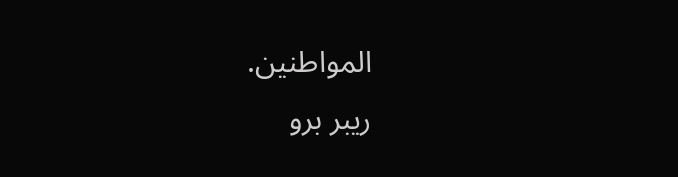المواطنين.
ريبر برو